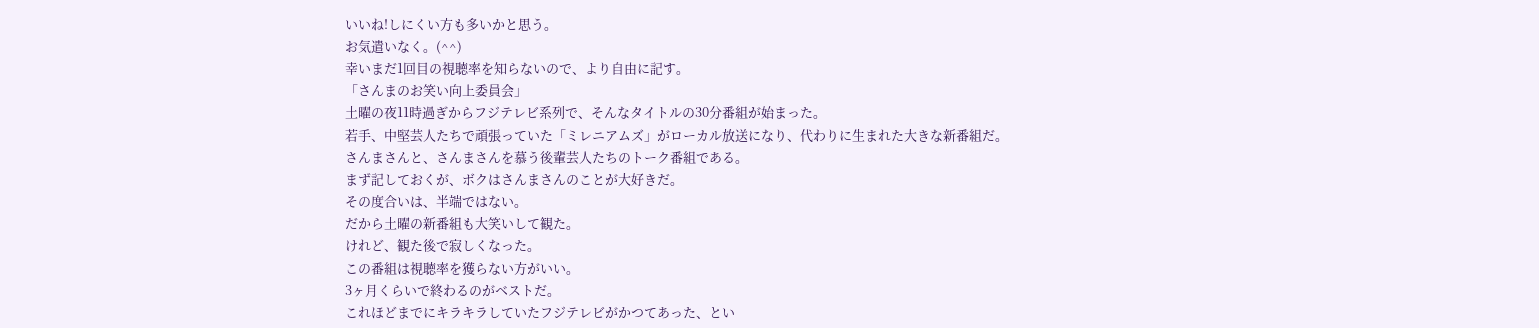いいね!しにくい方も多いかと思う。
お気遣いなく。(^^)
幸いまだ1回目の視聴率を知らないので、より自由に記す。
「さんまのお笑い向上委員会」
土曜の夜11時過ぎからフジテレビ系列で、そんなタイトルの30分番組が始まった。
若手、中堅芸人たちで頑張っていた「ミレニアムズ」がローカル放送になり、代わりに生まれた大きな新番組だ。
さんまさんと、さんまさんを慕う後輩芸人たちのトーク番組である。
まず記しておくが、ボクはさんまさんのことが大好きだ。
その度合いは、半端ではない。
だから土曜の新番組も大笑いして観た。
けれど、観た後で寂しくなった。
この番組は視聴率を獲らない方がいい。
3ヶ月くらいで終わるのがベストだ。
これほどまでにキラキラしていたフジテレビがかつてあった、とい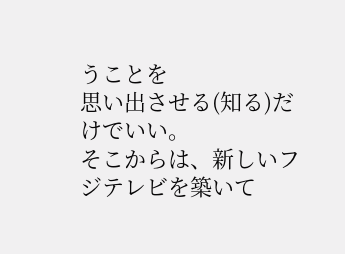うことを
思い出させる(知る)だけでいい。
そこからは、新しいフジテレビを築いて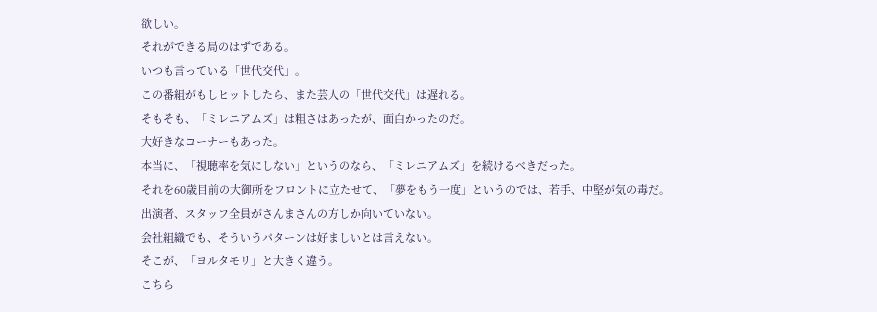欲しい。
それができる局のはずである。
いつも言っている「世代交代」。
この番組がもしヒットしたら、また芸人の「世代交代」は遅れる。
そもそも、「ミレニアムズ」は粗さはあったが、面白かったのだ。
大好きなコーナーもあった。
本当に、「視聴率を気にしない」というのなら、「ミレニアムズ」を続けるべきだった。
それを60歳目前の大御所をフロントに立たせて、「夢をもう一度」というのでは、若手、中堅が気の毒だ。
出演者、スタッフ全員がさんまさんの方しか向いていない。
会社組織でも、そういうパターンは好ましいとは言えない。
そこが、「ヨルタモリ」と大きく違う。
こちら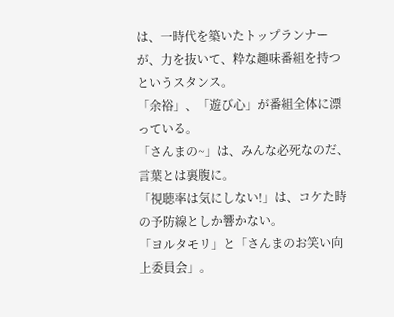は、一時代を築いたトップランナーが、力を抜いて、粋な趣味番組を持つというスタンス。
「余裕」、「遊び心」が番組全体に漂っている。
「さんまの~」は、みんな必死なのだ、言葉とは裏腹に。
「視聴率は気にしない!」は、コケた時の予防線としか響かない。
「ヨルタモリ」と「さんまのお笑い向上委員会」。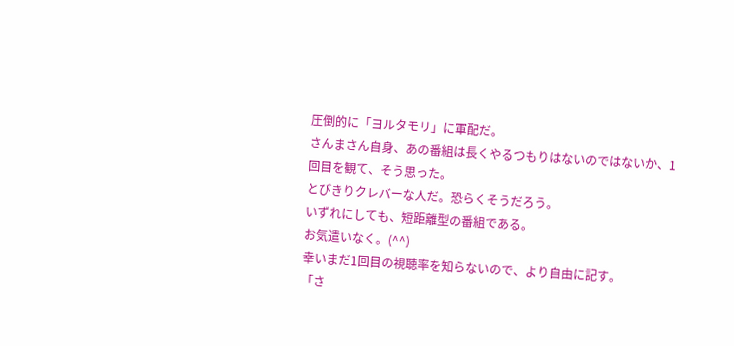圧倒的に「ヨルタモリ」に軍配だ。
さんまさん自身、あの番組は長くやるつもりはないのではないか、1回目を観て、そう思った。
とびきりクレバーな人だ。恐らくそうだろう。
いずれにしても、短距離型の番組である。
お気遣いなく。(^^)
幸いまだ1回目の視聴率を知らないので、より自由に記す。
「さ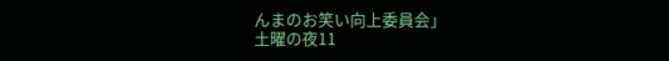んまのお笑い向上委員会」
土曜の夜11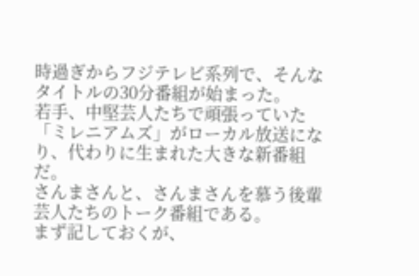時過ぎからフジテレビ系列で、そんなタイトルの30分番組が始まった。
若手、中堅芸人たちで頑張っていた「ミレニアムズ」がローカル放送になり、代わりに生まれた大きな新番組だ。
さんまさんと、さんまさんを慕う後輩芸人たちのトーク番組である。
まず記しておくが、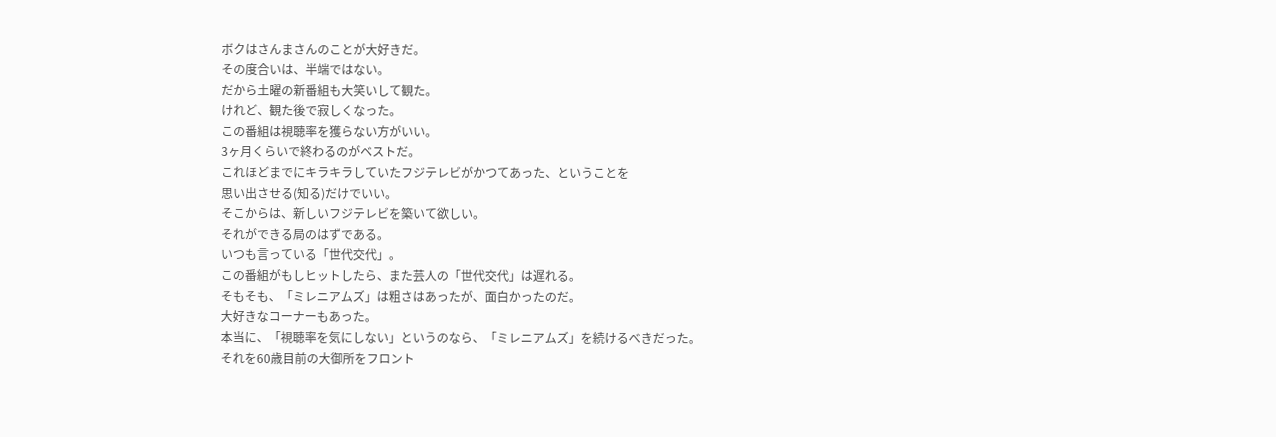ボクはさんまさんのことが大好きだ。
その度合いは、半端ではない。
だから土曜の新番組も大笑いして観た。
けれど、観た後で寂しくなった。
この番組は視聴率を獲らない方がいい。
3ヶ月くらいで終わるのがベストだ。
これほどまでにキラキラしていたフジテレビがかつてあった、ということを
思い出させる(知る)だけでいい。
そこからは、新しいフジテレビを築いて欲しい。
それができる局のはずである。
いつも言っている「世代交代」。
この番組がもしヒットしたら、また芸人の「世代交代」は遅れる。
そもそも、「ミレニアムズ」は粗さはあったが、面白かったのだ。
大好きなコーナーもあった。
本当に、「視聴率を気にしない」というのなら、「ミレニアムズ」を続けるべきだった。
それを60歳目前の大御所をフロント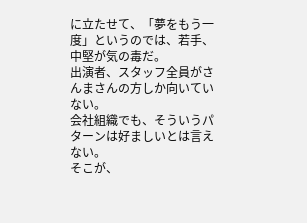に立たせて、「夢をもう一度」というのでは、若手、中堅が気の毒だ。
出演者、スタッフ全員がさんまさんの方しか向いていない。
会社組織でも、そういうパターンは好ましいとは言えない。
そこが、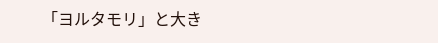「ヨルタモリ」と大き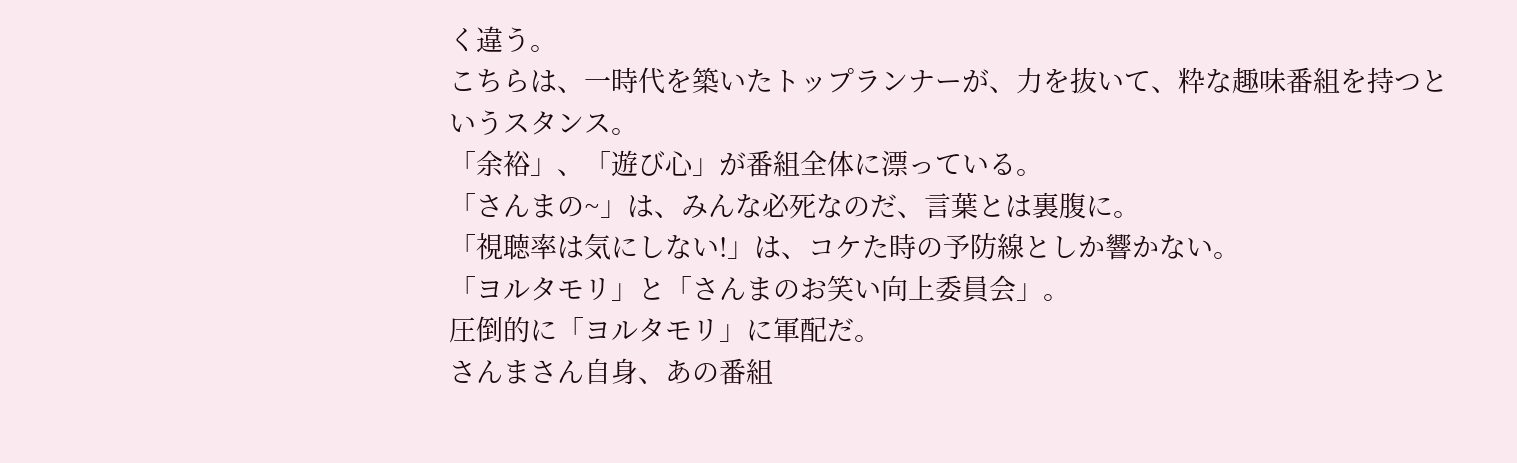く違う。
こちらは、一時代を築いたトップランナーが、力を抜いて、粋な趣味番組を持つというスタンス。
「余裕」、「遊び心」が番組全体に漂っている。
「さんまの~」は、みんな必死なのだ、言葉とは裏腹に。
「視聴率は気にしない!」は、コケた時の予防線としか響かない。
「ヨルタモリ」と「さんまのお笑い向上委員会」。
圧倒的に「ヨルタモリ」に軍配だ。
さんまさん自身、あの番組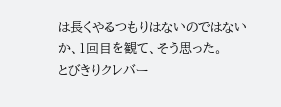は長くやるつもりはないのではないか、1回目を観て、そう思った。
とびきりクレバー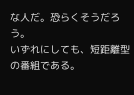な人だ。恐らくそうだろう。
いずれにしても、短距離型の番組である。